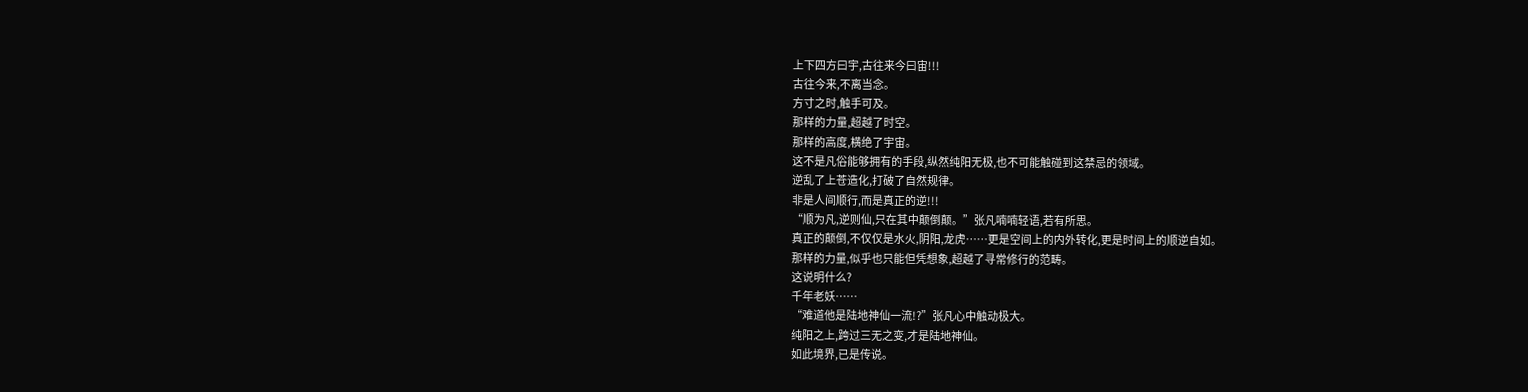上下四方曰宇,古往来今曰宙!!!
古往今来,不离当念。
方寸之时,触手可及。
那样的力量,超越了时空。
那样的高度,横绝了宇宙。
这不是凡俗能够拥有的手段,纵然纯阳无极,也不可能触碰到这禁忌的领域。
逆乱了上苍造化,打破了自然规律。
非是人间顺行,而是真正的逆!!!
“顺为凡,逆则仙,只在其中颠倒颠。”张凡喃喃轻语,若有所思。
真正的颠倒,不仅仅是水火,阴阳,龙虎……更是空间上的内外转化,更是时间上的顺逆自如。
那样的力量,似乎也只能但凭想象,超越了寻常修行的范畴。
这说明什么?
千年老妖……
“难道他是陆地神仙一流!?”张凡心中触动极大。
纯阳之上,跨过三无之变,才是陆地神仙。
如此境界,已是传说。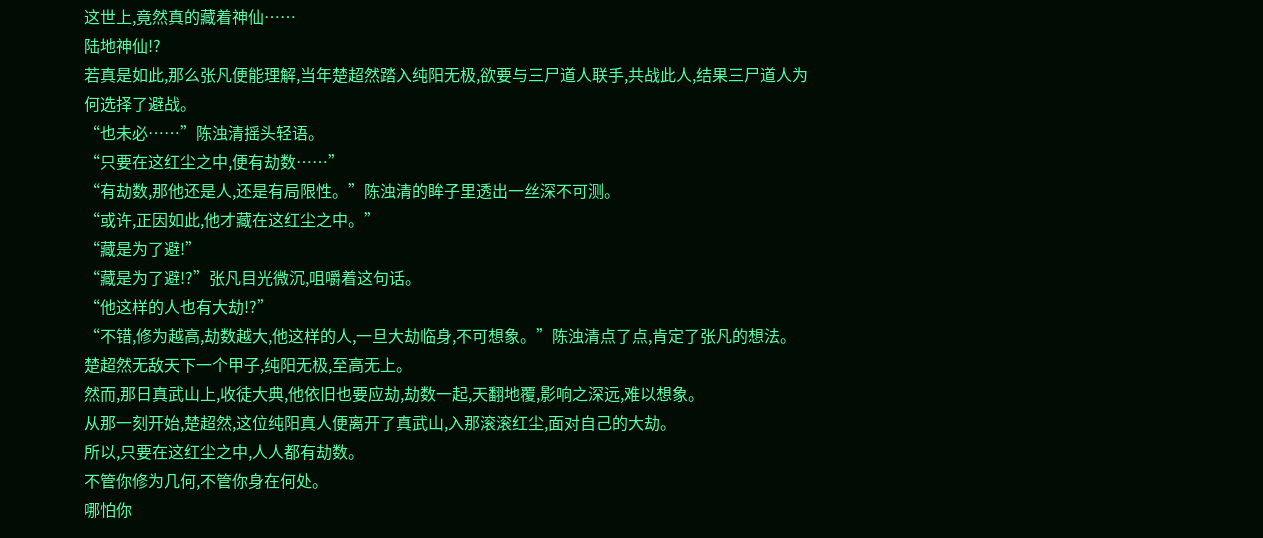这世上,竟然真的藏着神仙……
陆地神仙!?
若真是如此,那么张凡便能理解,当年楚超然踏入纯阳无极,欲要与三尸道人联手,共战此人,结果三尸道人为何选择了避战。
“也未必……”陈浊清摇头轻语。
“只要在这红尘之中,便有劫数……”
“有劫数,那他还是人,还是有局限性。”陈浊清的眸子里透出一丝深不可测。
“或许,正因如此,他才藏在这红尘之中。”
“藏是为了避!”
“藏是为了避!?”张凡目光微沉,咀嚼着这句话。
“他这样的人也有大劫!?”
“不错,修为越高,劫数越大,他这样的人,一旦大劫临身,不可想象。”陈浊清点了点,肯定了张凡的想法。
楚超然无敌天下一个甲子,纯阳无极,至高无上。
然而,那日真武山上,收徒大典,他依旧也要应劫,劫数一起,天翻地覆,影响之深远,难以想象。
从那一刻开始,楚超然,这位纯阳真人便离开了真武山,入那滚滚红尘,面对自己的大劫。
所以,只要在这红尘之中,人人都有劫数。
不管你修为几何,不管你身在何处。
哪怕你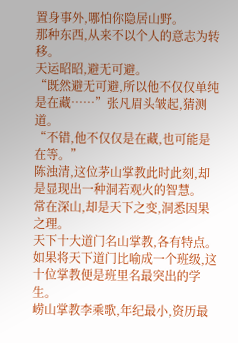置身事外,哪怕你隐居山野。
那种东西,从来不以个人的意志为转移。
天运昭昭,避无可避。
“既然避无可避,所以他不仅仅单纯是在藏……”张凡眉头皱起,猜测道。
“不错,他不仅仅是在藏,也可能是在等。”
陈浊清,这位茅山掌教此时此刻,却是显现出一种洞若观火的智慧。
常在深山,却是天下之变,洞悉因果之理。
天下十大道门名山掌教,各有特点。
如果将天下道门比喻成一个班级,这十位掌教便是班里名最突出的学生。
崂山掌教李乘歌,年纪最小,资历最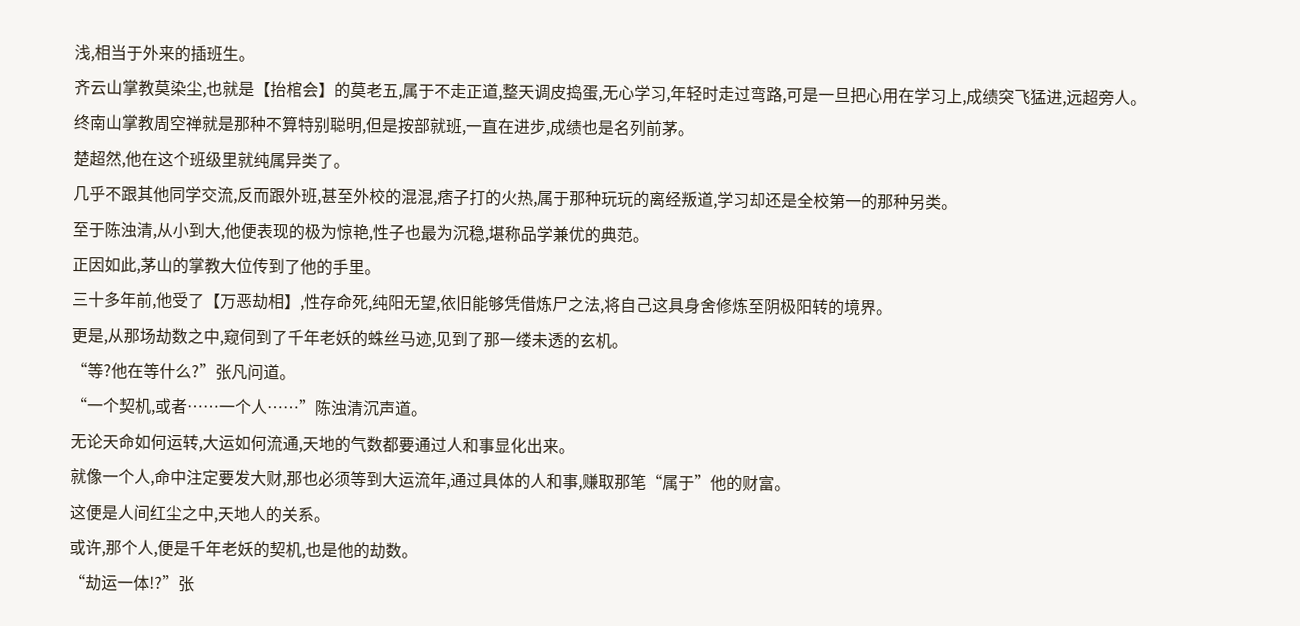浅,相当于外来的插班生。
齐云山掌教莫染尘,也就是【抬棺会】的莫老五,属于不走正道,整天调皮捣蛋,无心学习,年轻时走过弯路,可是一旦把心用在学习上,成绩突飞猛进,远超旁人。
终南山掌教周空禅就是那种不算特别聪明,但是按部就班,一直在进步,成绩也是名列前茅。
楚超然,他在这个班级里就纯属异类了。
几乎不跟其他同学交流,反而跟外班,甚至外校的混混,痞子打的火热,属于那种玩玩的离经叛道,学习却还是全校第一的那种另类。
至于陈浊清,从小到大,他便表现的极为惊艳,性子也最为沉稳,堪称品学兼优的典范。
正因如此,茅山的掌教大位传到了他的手里。
三十多年前,他受了【万恶劫相】,性存命死,纯阳无望,依旧能够凭借炼尸之法,将自己这具身舍修炼至阴极阳转的境界。
更是,从那场劫数之中,窥伺到了千年老妖的蛛丝马迹,见到了那一缕未透的玄机。
“等?他在等什么?”张凡问道。
“一个契机,或者……一个人……”陈浊清沉声道。
无论天命如何运转,大运如何流通,天地的气数都要通过人和事显化出来。
就像一个人,命中注定要发大财,那也必须等到大运流年,通过具体的人和事,赚取那笔“属于”他的财富。
这便是人间红尘之中,天地人的关系。
或许,那个人,便是千年老妖的契机,也是他的劫数。
“劫运一体!?”张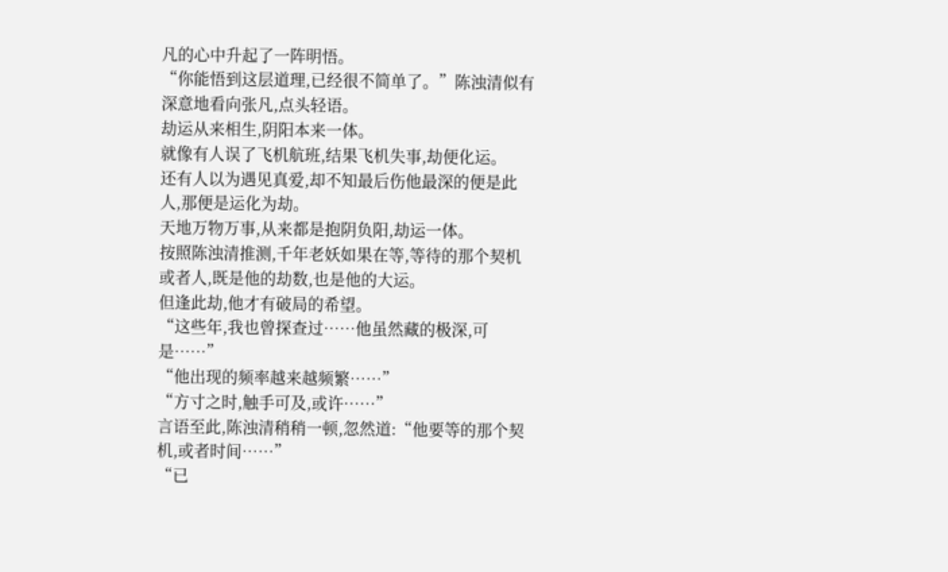凡的心中升起了一阵明悟。
“你能悟到这层道理,已经很不简单了。”陈浊清似有深意地看向张凡,点头轻语。
劫运从来相生,阴阳本来一体。
就像有人误了飞机航班,结果飞机失事,劫便化运。
还有人以为遇见真爱,却不知最后伤他最深的便是此人,那便是运化为劫。
天地万物万事,从来都是抱阴负阳,劫运一体。
按照陈浊清推测,千年老妖如果在等,等待的那个契机或者人,既是他的劫数,也是他的大运。
但逢此劫,他才有破局的希望。
“这些年,我也曾探查过……他虽然藏的极深,可是……”
“他出现的频率越来越频繁……”
“方寸之时,触手可及,或许……”
言语至此,陈浊清稍稍一顿,忽然道:“他要等的那个契机,或者时间……”
“已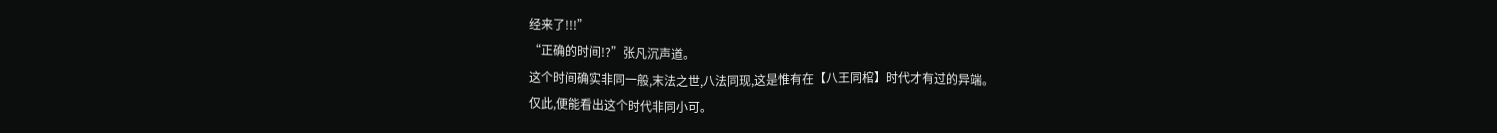经来了!!!”
“正确的时间!?”张凡沉声道。
这个时间确实非同一般,末法之世,八法同现,这是惟有在【八王同棺】时代才有过的异端。
仅此,便能看出这个时代非同小可。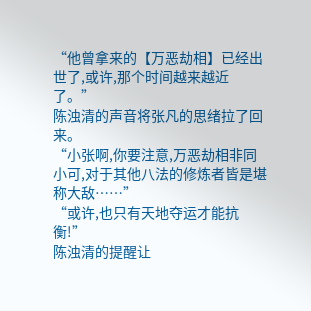“他曾拿来的【万恶劫相】已经出世了,或许,那个时间越来越近了。”
陈浊清的声音将张凡的思绪拉了回来。
“小张啊,你要注意,万恶劫相非同小可,对于其他八法的修炼者皆是堪称大敌……”
“或许,也只有天地夺运才能抗衡!”
陈浊清的提醒让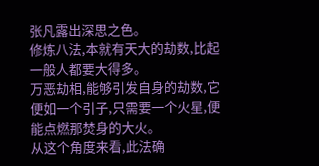张凡露出深思之色。
修炼八法,本就有天大的劫数,比起一般人都要大得多。
万恶劫相,能够引发自身的劫数,它便如一个引子,只需要一个火星,便能点燃那焚身的大火。
从这个角度来看,此法确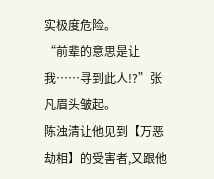实极度危险。
“前辈的意思是让我……寻到此人!?”张凡眉头皱起。
陈浊清让他见到【万恶劫相】的受害者,又跟他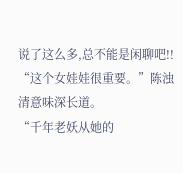说了这么多,总不能是闲聊吧!!
“这个女娃娃很重要。”陈浊清意味深长道。
“千年老妖从她的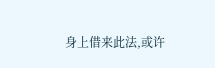身上借来此法,或许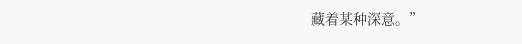藏着某种深意。”